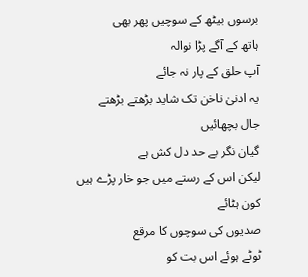برسوں بیٹھ کے سوچیں پھر بھی
ہاتھ کے آگے پڑا نوالہ
آپ حلق کے پار نہ جائے
یہ ادنیٰ ناخن تک شاید بڑھتے بڑھتے
جال بچھائیں
گیان نگر بے حد دل کش ہے
لیکن اس کے رستے میں جو خار پڑے ہیں
کون ہٹائے
صدیوں کی سوچوں کا مرقع
ٹوٹے ہوئے اس بت کو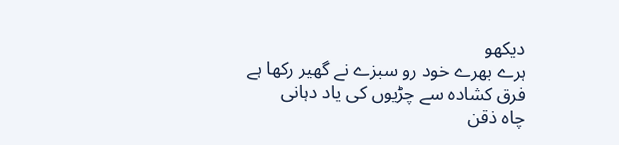دیکھو
ہرے بھرے خود رو سبزے نے گھیر رکھا ہے
فرق کشادہ سے چڑیوں کی یاد دہانی
چاہ ذقن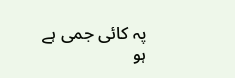پہ کائی جمی ہے
ہو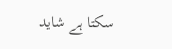سکتا ہے شاید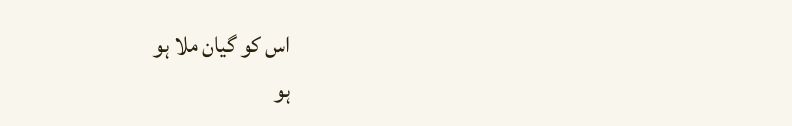اس کو گیان ملا ہو
ہو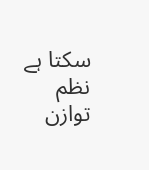سکتا ہے
نظم
توازن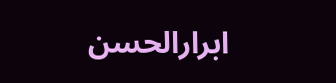ابرارالحسن